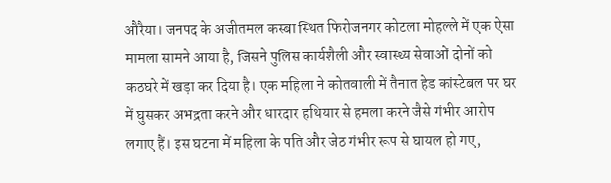औरैया। जनपद के अजीतमल कस्बा स्थित फिरोजनगर कोटला मोहल्ले में एक ऐसा मामला सामने आया है, जिसने पुलिस कार्यशैली और स्वास्थ्य सेवाओं दोनों को कठघरे में खड़ा कर दिया है। एक महिला ने कोतवाली में तैनात हेड कांस्टेबल पर घर में घुसकर अभद्रता करने और धारदार हथियार से हमला करने जैसे गंभीर आरोप लगाए हैं। इस घटना में महिला के पति और जेठ गंभीर रूप से घायल हो गए,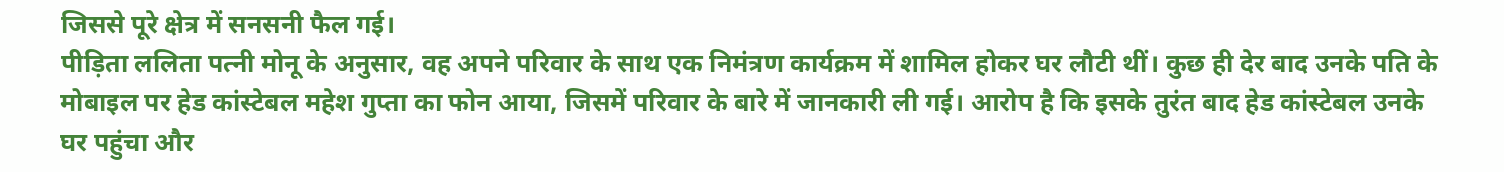जिससे पूरे क्षेत्र में सनसनी फैल गई।
पीड़िता ललिता पत्नी मोनू के अनुसार, वह अपने परिवार के साथ एक निमंत्रण कार्यक्रम में शामिल होकर घर लौटी थीं। कुछ ही देर बाद उनके पति के मोबाइल पर हेड कांस्टेबल महेश गुप्ता का फोन आया, जिसमें परिवार के बारे में जानकारी ली गई। आरोप है कि इसके तुरंत बाद हेड कांस्टेबल उनके घर पहुंचा और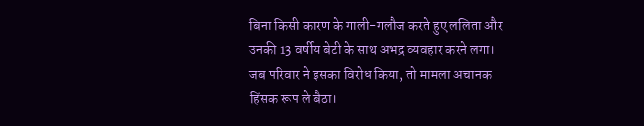बिना किसी कारण के गाली-गलौज करते हुए ललिता और उनकी 13 वर्षीय बेटी के साथ अभद्र व्यवहार करने लगा। जब परिवार ने इसका विरोध किया, तो मामला अचानक हिंसक रूप ले बैठा।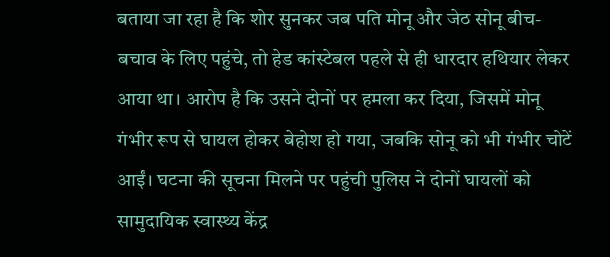बताया जा रहा है कि शोर सुनकर जब पति मोनू और जेठ सोनू बीच-बचाव के लिए पहुंचे, तो हेड कांस्टेबल पहले से ही धारदार हथियार लेकर आया था। आरोप है कि उसने दोनों पर हमला कर दिया, जिसमें मोनू गंभीर रूप से घायल होकर बेहोश हो गया, जबकि सोनू को भी गंभीर चोटें आईं। घटना की सूचना मिलने पर पहुंची पुलिस ने दोनों घायलों को सामुदायिक स्वास्थ्य केंद्र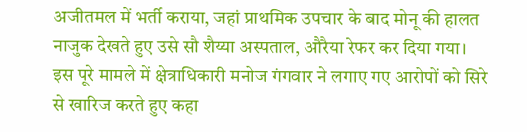अजीतमल में भर्ती कराया, जहां प्राथमिक उपचार के बाद मोनू की हालत नाजुक देखते हुए उसे सौ शैय्या अस्पताल, औरैया रेफर कर दिया गया।
इस पूरे मामले में क्षेत्राधिकारी मनोज गंगवार ने लगाए गए आरोपों को सिरे से खारिज करते हुए कहा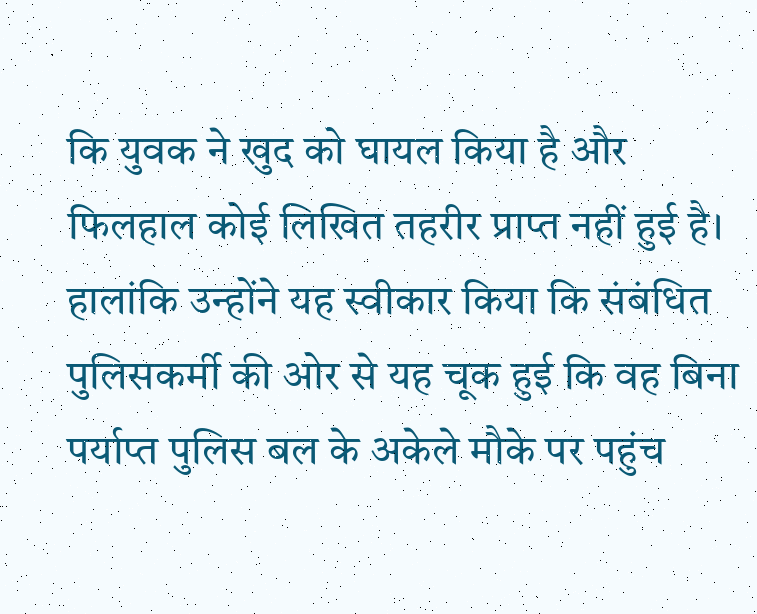कि युवक ने खुद को घायल किया है और फिलहाल कोई लिखित तहरीर प्राप्त नहीं हुई है। हालांकि उन्होंने यह स्वीकार किया कि संबंधित पुलिसकर्मी की ओर से यह चूक हुई कि वह बिना पर्याप्त पुलिस बल के अकेले मौके पर पहुंच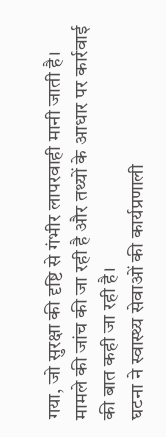गया, जो सुरक्षा की दृष्टि से गंभीर लापरवाही मानी जाती है। मामले की जांच की जा रही है और तथ्यों के आधार पर कार्रवाई की बात कही जा रही है।
घटना ने स्वास्थ्य सेवाओं की कार्यप्रणाली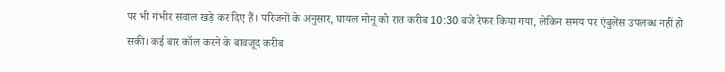पर भी गंभीर सवाल खड़े कर दिए हैं। परिजनों के अनुसार, घायल मोनू को रात करीब 10:30 बजे रेफर किया गया, लेकिन समय पर एंबुलेंस उपलब्ध नहीं हो सकी। कई बार कॉल करने के बावजूद करीब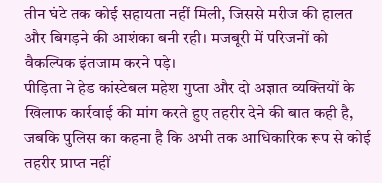तीन घंटे तक कोई सहायता नहीं मिली, जिससे मरीज की हालत और बिगड़ने की आशंका बनी रही। मजबूरी में परिजनों को वैकल्पिक इंतजाम करने पड़े।
पीड़िता ने हेड कांस्टेबल महेश गुप्ता और दो अज्ञात व्यक्तियों के खिलाफ कार्रवाई की मांग करते हुए तहरीर देने की बात कही है, जबकि पुलिस का कहना है कि अभी तक आधिकारिक रूप से कोई तहरीर प्राप्त नहीं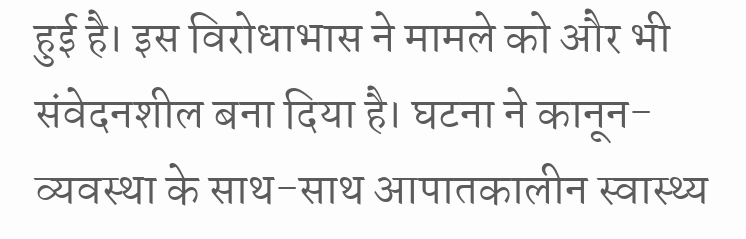हुई है। इस विरोधाभास ने मामले को और भी संवेदनशील बना दिया है। घटना ने कानून-व्यवस्था के साथ-साथ आपातकालीन स्वास्थ्य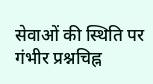सेवाओं की स्थिति पर गंभीर प्रश्नचिह्न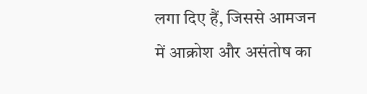लगा दिए हैं, जिससे आमजन में आक्रोश और असंतोष का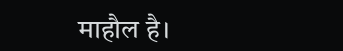माहौल है।